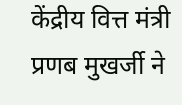केंद्रीय वित्त मंत्री प्रणब मुखर्जी ने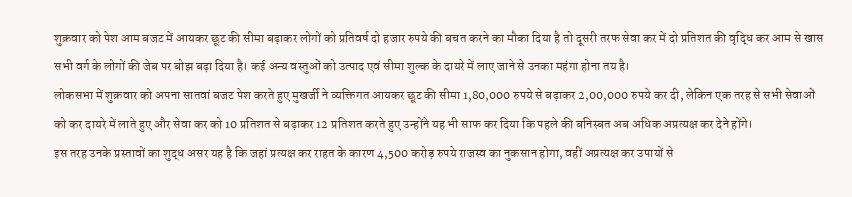शुक्रवार को पेश आम बजट में आयकर छूट की सीमा बढ़ाकर लोगों को प्रतिवर्ष दो हजार रुपये की बचत करने का मौका दिया है तो दूसरी तरफ सेवा कर में दो प्रतिशत की वृद्धि कर आम से खास सभी वर्ग के लोगों की जेब पर बोझ बढ़ा दिया है। कई अन्य वस्तुओं को उत्पाद एवं सीमा शुल्क के दायरे में लाए जाने से उनका महंगा होना तय है।
लोकसभा में शुक्रवार को अपना सातवां बजट पेश करते हुए मुखर्जी ने व्यक्तिगत आयकर छूट की सीमा 1,80,000 रुपये से बढ़ाकर 2,00,000 रुपये कर दी, लेकिन एक तरह से सभी सेवाओं को कर दायरे में लाते हुए और सेवा कर को 10 प्रतिशत से बढ़ाकर 12 प्रतिशत करते हुए उन्होंने यह भी साफ कर दिया कि पहले की बनिस्बत अब अधिक अप्रत्यक्ष कर देने होंगे।
इस तरह उनके प्रस्तावों का शुद्ध असर यह है कि जहां प्रत्यक्ष कर राहत के कारण 4,500 करोड़ रुपये राजस्व का नुकसान होगा, वहीं अप्रत्यक्ष कर उपायों से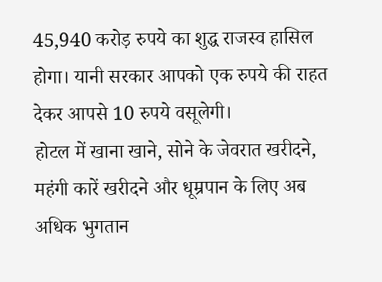45,940 करोड़ रुपये का शुद्ध राजस्व हासिल होगा। यानी सरकार आपको एक रुपये की राहत देकर आपसे 10 रुपये वसूलेगी।
होटल में खाना खाने, सोने के जेवरात खरीदने, महंगी कारें खरीदने और धूम्रपान के लिए अब अधिक भुगतान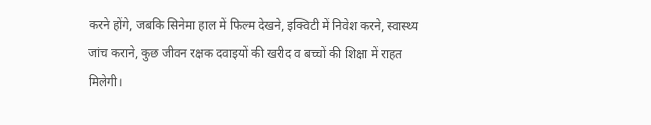करने होंगे, जबकि सिनेमा हाल में फिल्म देखने, इक्विटी में निवेश करने, स्वास्थ्य जांच कराने, कुछ जीवन रक्षक दवाइयों की खरीद व बच्चों की शिक्षा में राहत मिलेगी।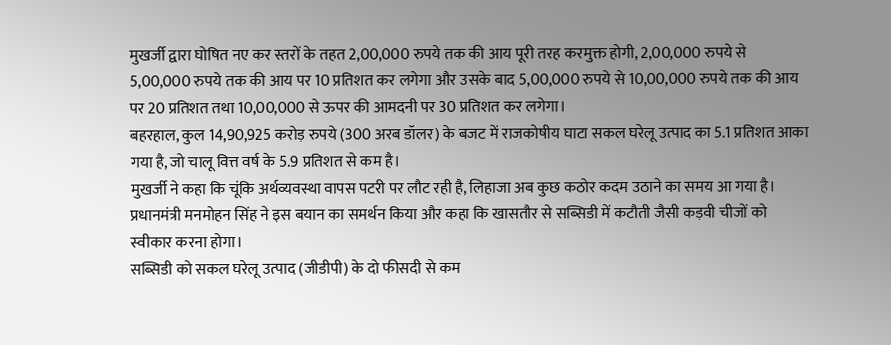मुखर्जी द्वारा घोषित नए कर स्तरों के तहत 2,00,000 रुपये तक की आय पूरी तरह करमुक्त होगी, 2,00,000 रुपये से 5,00,000 रुपये तक की आय पर 10 प्रतिशत कर लगेगा और उसके बाद 5,00,000 रुपये से 10,00,000 रुपये तक की आय पर 20 प्रतिशत तथा 10,00,000 से ऊपर की आमदनी पर 30 प्रतिशत कर लगेगा।
बहरहाल, कुल 14,90,925 करोड़ रुपये (300 अरब डॉलर) के बजट में राजकोषीय घाटा सकल घरेलू उत्पाद का 5.1 प्रतिशत आका गया है, जो चालू वित्त वर्ष के 5.9 प्रतिशत से कम है।
मुखर्जी ने कहा कि चूंकि अर्थव्यवस्था वापस पटरी पर लौट रही है, लिहाजा अब कुछ कठोर कदम उठाने का समय आ गया है। प्रधानमंत्री मनमोहन सिंह ने इस बयान का समर्थन किया और कहा कि खासतौर से सब्सिडी में कटौती जैसी कड़वी चीजों को स्वीकार करना होगा।
सब्सिडी को सकल घरेलू उत्पाद (जीडीपी) के दो फीसदी से कम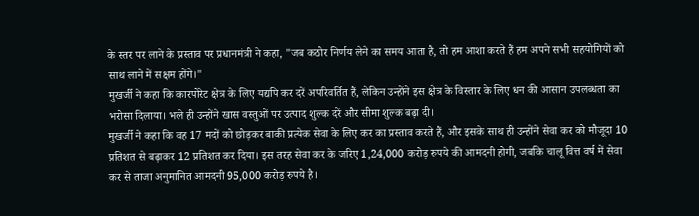के स्तर पर लाने के प्रस्ताव पर प्रधानमंत्री ने कहा, "जब कठोर निर्णय लेने का समय आता है, तो हम आशा करते हैं हम अपने सभी सहयोगियों को साथ लाने में सक्षम होंगे।"
मुखर्जी ने कहा कि कारपोरेट क्षेत्र के लिए यद्यपि कर दरें अपरिवर्तित हैं, लेकिन उन्होंने इस क्षेत्र के विस्तार के लिए धन की आसान उपलब्धता का भरोसा दिलाया। भले ही उन्होंने खास वस्तुओं पर उत्पाद शुल्क दरें और सीमा शुल्क बढ़ा दी।
मुखर्जी ने कहा कि वह 17 मदों को छोड़कर बाकी प्रत्येक सेवा के लिए कर का प्रस्ताव करते हैं, और इसके साथ ही उन्होंने सेवा कर को मौजूदा 10 प्रतिशत से बढ़ाकर 12 प्रतिशत कर दिया। इस तरह सेवा कर के जरिए 1,24,000 करोड़ रुपये की आमदनी होगी, जबकि चालू वित्त वर्ष में सेवा कर से ताजा अनुमानित आमदनी 95,000 करोड़ रुपये है।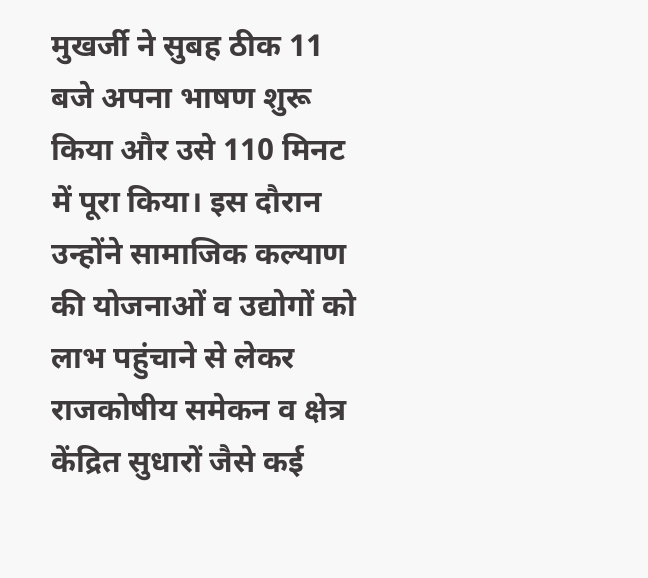मुखर्जी ने सुबह ठीक 11 बजे अपना भाषण शुरू किया और उसे 110 मिनट में पूरा किया। इस दौरान उन्होंने सामाजिक कल्याण की योजनाओं व उद्योगों को लाभ पहुंचाने से लेकर राजकोषीय समेकन व क्षेत्र केंद्रित सुधारों जैसे कई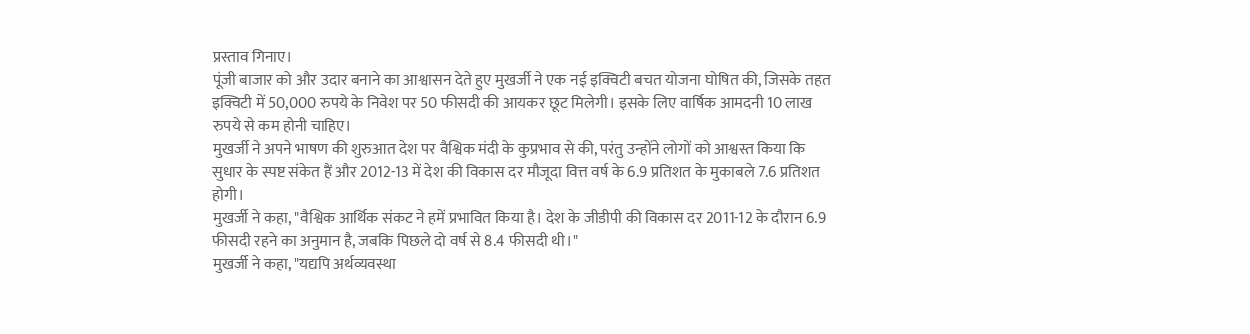प्रस्ताव गिनाए।
पूंजी बाजार को और उदार बनाने का आश्वासन देते हुए मुखर्जी ने एक नई इक्विटी बचत योजना घोषित की, जिसके तहत इक्विटी में 50,000 रुपये के निवेश पर 50 फीसदी की आयकर छूट मिलेगी। इसके लिए वार्षिक आमदनी 10 लाख रुपये से कम होनी चाहिए।
मुखर्जी ने अपने भाषण की शुरुआत देश पर वैश्विक मंदी के कुप्रभाव से की, परंतु उन्होंने लोगों को आश्वस्त किया कि सुधार के स्पष्ट संकेत हैं और 2012-13 में देश की विकास दर मौजूदा वित्त वर्ष के 6.9 प्रतिशत के मुकाबले 7.6 प्रतिशत होगी।
मुखर्जी ने कहा, "वैश्विक आर्थिक संकट ने हमें प्रभावित किया है। देश के जीडीपी की विकास दर 2011-12 के दौरान 6.9 फीसदी रहने का अनुमान है, जबकि पिछले दो वर्ष से 8.4 फीसदी थी।"
मुखर्जी ने कहा, "यद्यपि अर्थव्यवस्था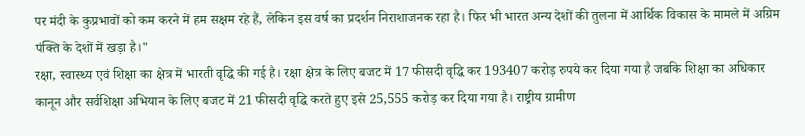पर मंदी के कुप्रभावों को कम करने में हम सक्षम रहे हैं, लेकिन इस वर्ष का प्रदर्शन निराशाजनक रहा है। फिर भी भारत अन्य देशों की तुलना में आर्थिक विकास के मामले में अग्रिम पंक्ति के देशों में खड़ा है।"
रक्षा, स्वास्थ्य एवं शिक्षा का क्षेत्र में भारती वृद्धि की गई है। रक्षा क्षेत्र के लिए बजट में 17 फीसदी वृद्धि कर 193407 करोड़ रुपये कर दिया गया है जबकि शिक्षा का अधिकार कानून और सर्वशिक्षा अभियान के लिए बजट में 21 फीसदी वृद्धि करते हुए इसे 25,555 करोड़ कर दिया गया है। राष्ट्रीय ग्रामीण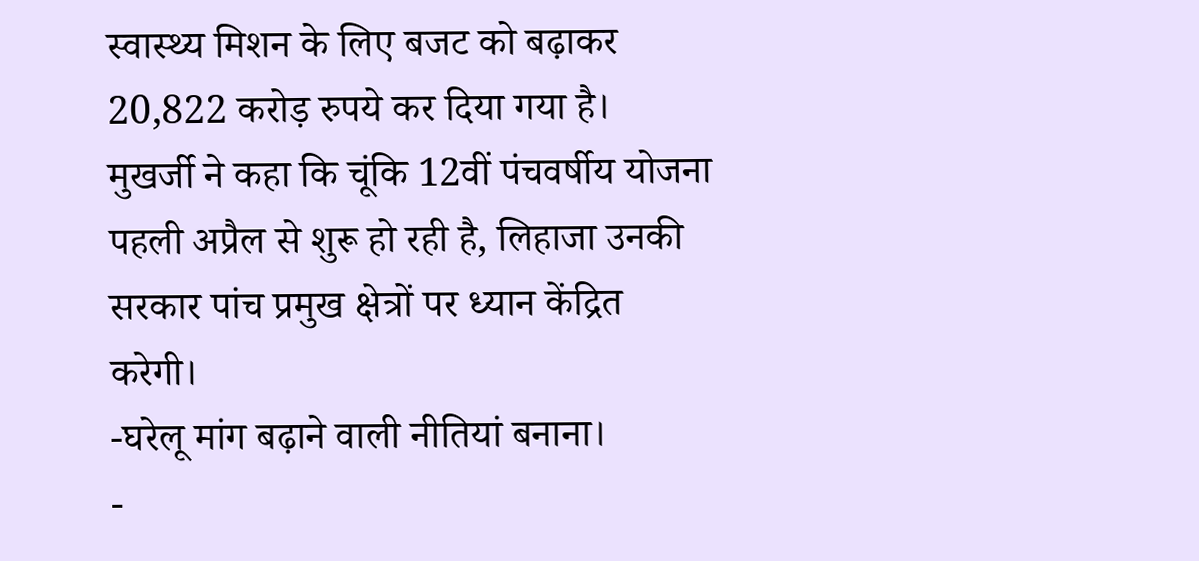स्वास्थ्य मिशन के लिए बजट को बढ़ाकर 20,822 करोड़ रुपये कर दिया गया है।
मुखर्जी ने कहा कि चूंकि 12वीं पंचवर्षीय योजना पहली अप्रैल से शुरू हो रही है, लिहाजा उनकी सरकार पांच प्रमुख क्षेत्रों पर ध्यान केंद्रित करेगी।
-घरेलू मांग बढ़ाने वाली नीतियां बनाना।
-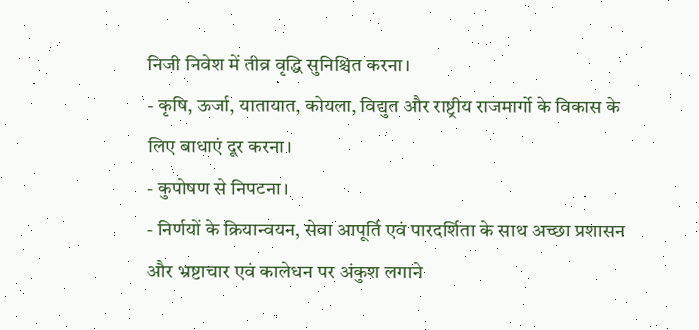निजी निवेश में तीव्र वृद्धि सुनिश्चित करना।
- कृषि, ऊर्जा, यातायात, कोयला, विद्युत और राष्ट्रीय राजमार्गो के विकास के लिए बाधाएं दूर करना।
- कुपोषण से निपटना।
- निर्णयों के क्रियान्वयन, सेवा आपूर्ति एवं पारदर्शिता के साथ अच्छा प्रशासन और भ्रष्टाचार एवं कालेधन पर अंकुश लगाने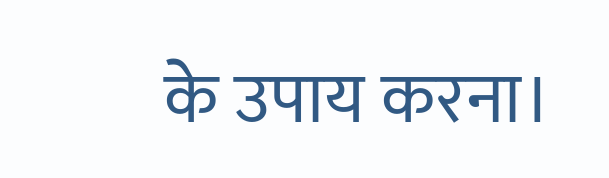के उपाय करना।